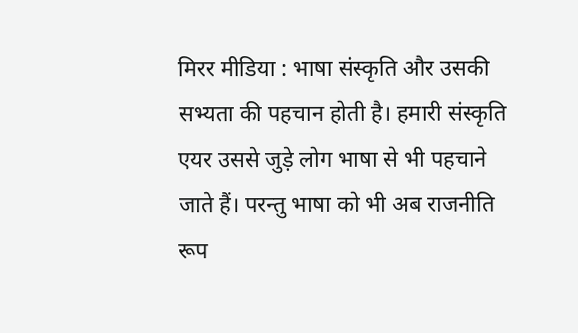मिरर मीडिया : भाषा संस्कृति और उसकी सभ्यता की पहचान होती है। हमारी संस्कृति एयर उससे जुड़े लोग भाषा से भी पहचाने जाते हैं। परन्तु भाषा को भी अब राजनीति रूप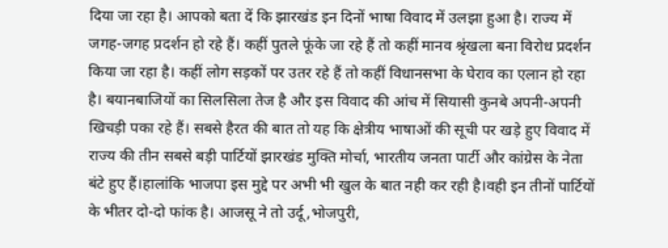दिया जा रहा है। आपको बता दें कि झारखंड इन दिनों भाषा विवाद में उलझा हुआ है। राज्य में जगह-जगह प्रदर्शन हो रहे हैं। कहीं पुतले फूंके जा रहे हैं तो कहीं मानव श्रृंखला बना विरोध प्रदर्शन किया जा रहा है। कहीं लोग सड़कों पर उतर रहे हैं तो कहीं विधानसभा के घेराव का एलान हो रहा है। बयानबाजियों का सिलसिला तेज है और इस विवाद की आंच में सियासी कुनबे अपनी-अपनी खिचड़ी पका रहे हैं। सबसे हैरत की बात तो यह कि क्षेत्रीय भाषाओं की सूची पर खड़े हुए विवाद में राज्य की तीन सबसे बड़ी पार्टियों झारखंड मुक्ति मोर्चा, भारतीय जनता पार्टी और कांग्रेस के नेता बंटे हुए हैं।हालांकि भाजपा इस मुद्दे पर अभी भी खुल के बात नही कर रही है।वही इन तीनों पार्टियों के भीतर दो-दो फांक है। आजसू ने तो उर्दू,भोजपुरी,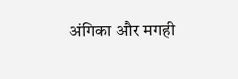अंगिका और मगही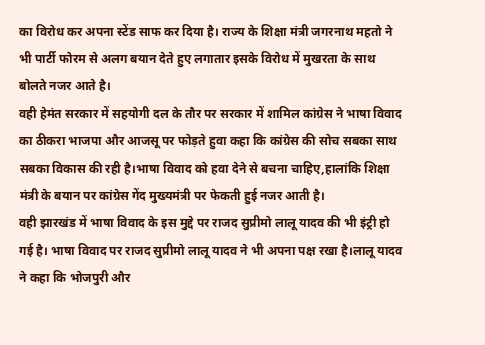का विरोध कर अपना स्टेंड साफ कर दिया है। राज्य के शिक्षा मंत्री जगरनाथ महतो ने भी पार्टी फोरम से अलग बयान देते हुए लगातार इसके विरोध में मुखरता के साथ बोलते नजर आते है।
वही हेमंत सरकार में सहयोगी दल के तौर पर सरकार में शामिल कांग्रेस ने भाषा विवाद का ठीकरा भाजपा और आजसू पर फोड़ते हुवा कहा कि कांग्रेस की सोच सबका साथ सबका विकास की रही है।भाषा विवाद को हवा देने से बचना चाहिए,हालांकि शिक्षा मंत्री के बयान पर कांग्रेस गेंद मुख्यमंत्री पर फेकती हुई नजर आती है।
वही झारखंड में भाषा विवाद के इस मुद्दे पर राजद सुप्रीमो लालू यादव की भी इंट्री हो गई है। भाषा विवाद पर राजद सुप्रीमो लालू यादव ने भी अपना पक्ष रखा है।लालू यादव ने कहा कि भोजपुरी और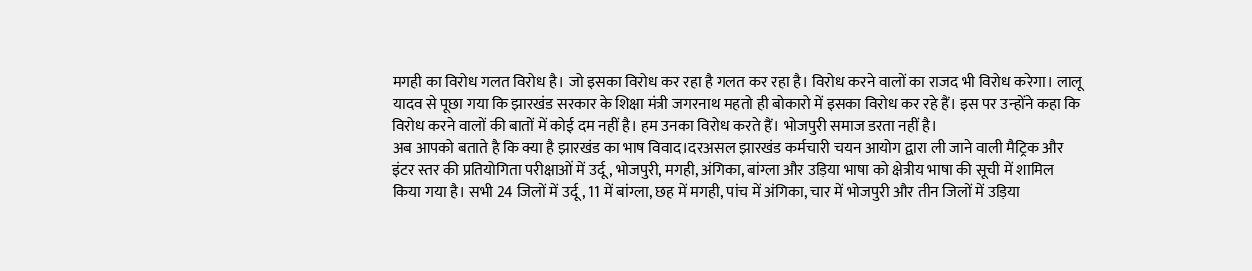मगही का विरोध गलत विरोध है। जो इसका विरोध कर रहा है गलत कर रहा है। विरोध करने वालों का राजद भी विरोध करेगा। लालू यादव से पूछा गया कि झारखंड सरकार के शिक्षा मंत्री जगरनाथ महतो ही बोकारो में इसका विरोध कर रहे हैं। इस पर उन्होंने कहा कि विरोध करने वालों की बातों में कोई दम नहीं है। हम उनका विरोध करते हैं। भोजपुरी समाज डरता नहीं है।
अब आपको बताते है कि क्या है झारखंड का भाष विवाद।दरअसल झारखंड कर्मचारी चयन आयोग द्वारा ली जाने वाली मैट्रिक और इंटर स्तर की प्रतियोगिता परीक्षाओं में उर्दू, भोजपुरी, मगही, अंगिका, बांग्ला और उड़िया भाषा को क्षेत्रीय भाषा की सूची में शामिल किया गया है। सभी 24 जिलों में उर्दू, 11 में बांग्ला, छह में मगही, पांच में अंगिका, चार में भोजपुरी और तीन जिलों में उड़िया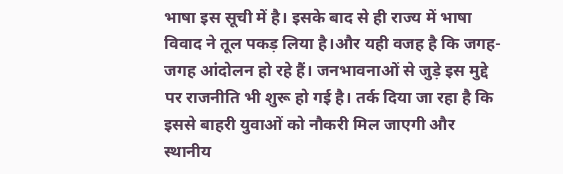भाषा इस सूची में है। इसके बाद से ही राज्य में भाषा विवाद ने तूल पकड़ लिया है।और यही वजह है कि जगह-जगह आंदोलन हो रहे हैं। जनभावनाओं से जुड़े इस मुद्दे पर राजनीति भी शुरू हो गई है। तर्क दिया जा रहा है कि इससे बाहरी युवाओं को नौकरी मिल जाएगी और स्थानीय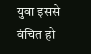युवा इससे वंचित हो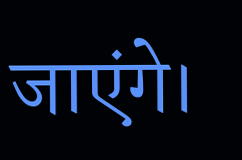जाएंगे।